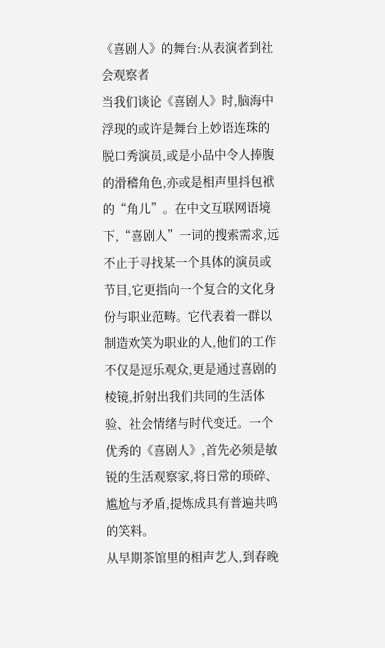《喜剧人》的舞台:从表演者到社会观察者
当我们谈论《喜剧人》时,脑海中浮现的或许是舞台上妙语连珠的脱口秀演员,或是小品中令人捧腹的滑稽角色,亦或是相声里抖包袱的“角儿”。在中文互联网语境下,“喜剧人”一词的搜索需求,远不止于寻找某一个具体的演员或节目,它更指向一个复合的文化身份与职业范畴。它代表着一群以制造欢笑为职业的人,他们的工作不仅是逗乐观众,更是通过喜剧的棱镜,折射出我们共同的生活体验、社会情绪与时代变迁。一个优秀的《喜剧人》,首先必须是敏锐的生活观察家,将日常的琐碎、尴尬与矛盾,提炼成具有普遍共鸣的笑料。
从早期茶馆里的相声艺人,到春晚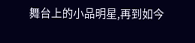舞台上的小品明星,再到如今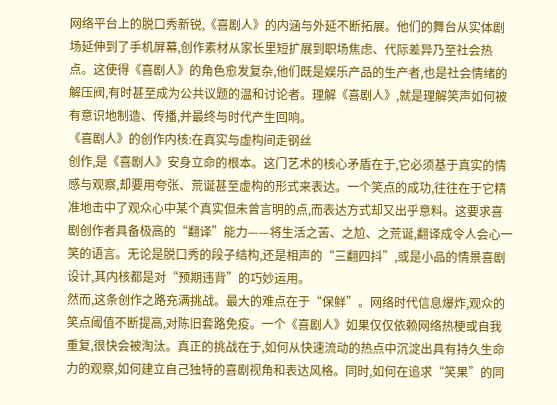网络平台上的脱口秀新锐,《喜剧人》的内涵与外延不断拓展。他们的舞台从实体剧场延伸到了手机屏幕,创作素材从家长里短扩展到职场焦虑、代际差异乃至社会热点。这使得《喜剧人》的角色愈发复杂,他们既是娱乐产品的生产者,也是社会情绪的解压阀,有时甚至成为公共议题的温和讨论者。理解《喜剧人》,就是理解笑声如何被有意识地制造、传播,并最终与时代产生回响。
《喜剧人》的创作内核:在真实与虚构间走钢丝
创作,是《喜剧人》安身立命的根本。这门艺术的核心矛盾在于,它必须基于真实的情感与观察,却要用夸张、荒诞甚至虚构的形式来表达。一个笑点的成功,往往在于它精准地击中了观众心中某个真实但未曾言明的点,而表达方式却又出乎意料。这要求喜剧创作者具备极高的“翻译”能力——将生活之苦、之尬、之荒诞,翻译成令人会心一笑的语言。无论是脱口秀的段子结构,还是相声的“三翻四抖”,或是小品的情景喜剧设计,其内核都是对“预期违背”的巧妙运用。
然而,这条创作之路充满挑战。最大的难点在于“保鲜”。网络时代信息爆炸,观众的笑点阈值不断提高,对陈旧套路免疫。一个《喜剧人》如果仅仅依赖网络热梗或自我重复,很快会被淘汰。真正的挑战在于,如何从快速流动的热点中沉淀出具有持久生命力的观察,如何建立自己独特的喜剧视角和表达风格。同时,如何在追求“笑果”的同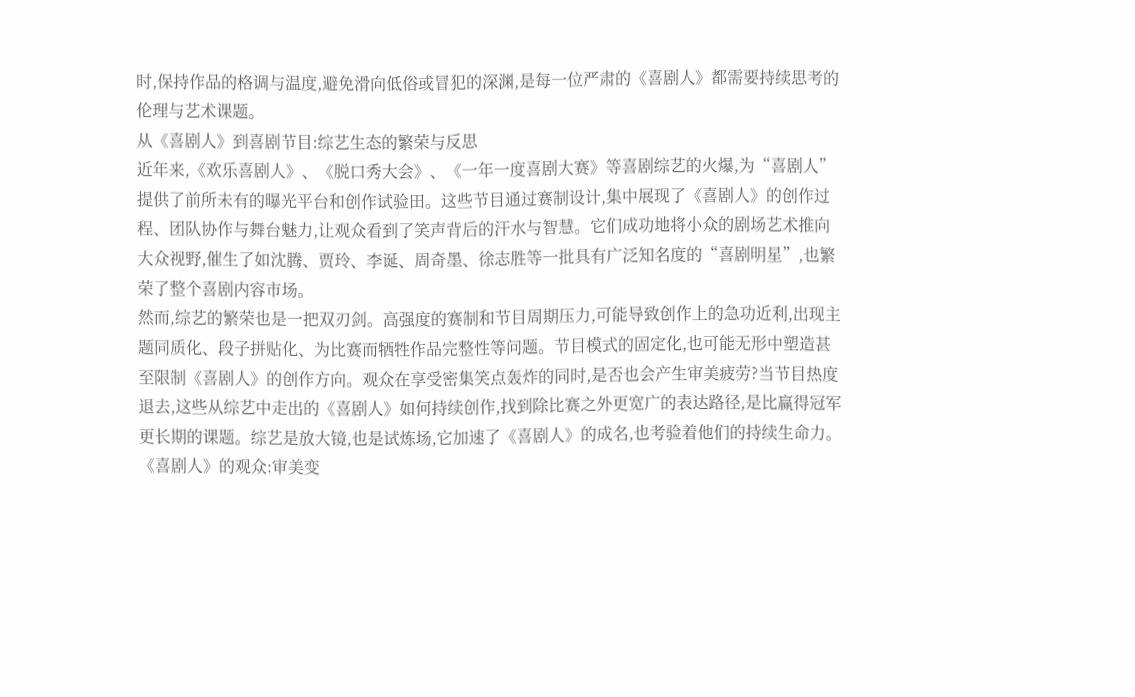时,保持作品的格调与温度,避免滑向低俗或冒犯的深渊,是每一位严肃的《喜剧人》都需要持续思考的伦理与艺术课题。
从《喜剧人》到喜剧节目:综艺生态的繁荣与反思
近年来,《欢乐喜剧人》、《脱口秀大会》、《一年一度喜剧大赛》等喜剧综艺的火爆,为“喜剧人”提供了前所未有的曝光平台和创作试验田。这些节目通过赛制设计,集中展现了《喜剧人》的创作过程、团队协作与舞台魅力,让观众看到了笑声背后的汗水与智慧。它们成功地将小众的剧场艺术推向大众视野,催生了如沈腾、贾玲、李诞、周奇墨、徐志胜等一批具有广泛知名度的“喜剧明星”,也繁荣了整个喜剧内容市场。
然而,综艺的繁荣也是一把双刃剑。高强度的赛制和节目周期压力,可能导致创作上的急功近利,出现主题同质化、段子拼贴化、为比赛而牺牲作品完整性等问题。节目模式的固定化,也可能无形中塑造甚至限制《喜剧人》的创作方向。观众在享受密集笑点轰炸的同时,是否也会产生审美疲劳?当节目热度退去,这些从综艺中走出的《喜剧人》如何持续创作,找到除比赛之外更宽广的表达路径,是比赢得冠军更长期的课题。综艺是放大镜,也是试炼场,它加速了《喜剧人》的成名,也考验着他们的持续生命力。
《喜剧人》的观众:审美变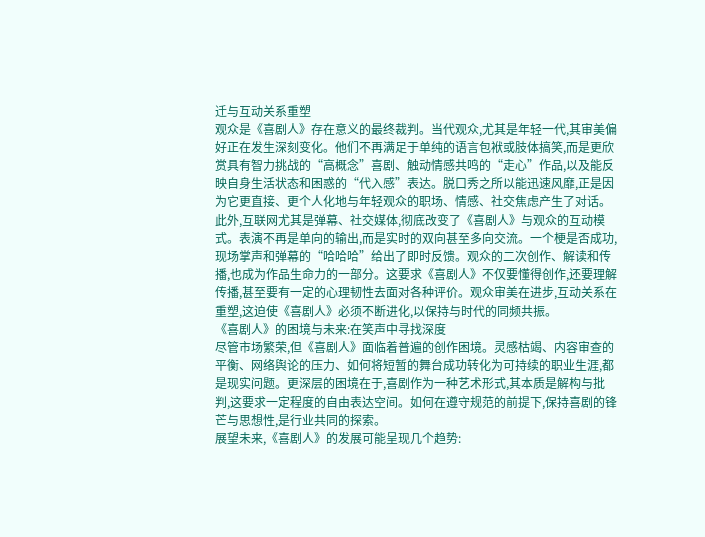迁与互动关系重塑
观众是《喜剧人》存在意义的最终裁判。当代观众,尤其是年轻一代,其审美偏好正在发生深刻变化。他们不再满足于单纯的语言包袱或肢体搞笑,而是更欣赏具有智力挑战的“高概念”喜剧、触动情感共鸣的“走心”作品,以及能反映自身生活状态和困惑的“代入感”表达。脱口秀之所以能迅速风靡,正是因为它更直接、更个人化地与年轻观众的职场、情感、社交焦虑产生了对话。
此外,互联网尤其是弹幕、社交媒体,彻底改变了《喜剧人》与观众的互动模式。表演不再是单向的输出,而是实时的双向甚至多向交流。一个梗是否成功,现场掌声和弹幕的“哈哈哈”给出了即时反馈。观众的二次创作、解读和传播,也成为作品生命力的一部分。这要求《喜剧人》不仅要懂得创作,还要理解传播,甚至要有一定的心理韧性去面对各种评价。观众审美在进步,互动关系在重塑,这迫使《喜剧人》必须不断进化,以保持与时代的同频共振。
《喜剧人》的困境与未来:在笑声中寻找深度
尽管市场繁荣,但《喜剧人》面临着普遍的创作困境。灵感枯竭、内容审查的平衡、网络舆论的压力、如何将短暂的舞台成功转化为可持续的职业生涯,都是现实问题。更深层的困境在于,喜剧作为一种艺术形式,其本质是解构与批判,这要求一定程度的自由表达空间。如何在遵守规范的前提下,保持喜剧的锋芒与思想性,是行业共同的探索。
展望未来,《喜剧人》的发展可能呈现几个趋势: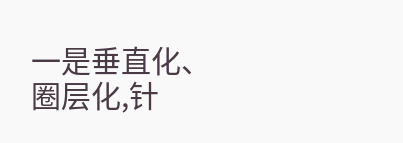一是垂直化、圈层化,针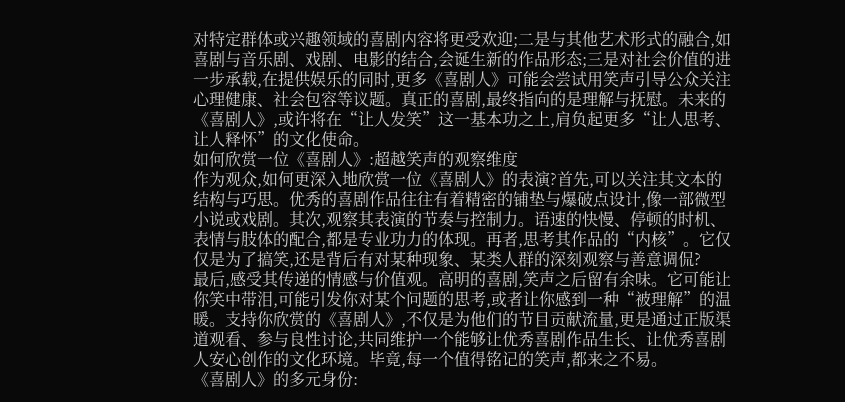对特定群体或兴趣领域的喜剧内容将更受欢迎;二是与其他艺术形式的融合,如喜剧与音乐剧、戏剧、电影的结合,会诞生新的作品形态;三是对社会价值的进一步承载,在提供娱乐的同时,更多《喜剧人》可能会尝试用笑声引导公众关注心理健康、社会包容等议题。真正的喜剧,最终指向的是理解与抚慰。未来的《喜剧人》,或许将在“让人发笑”这一基本功之上,肩负起更多“让人思考、让人释怀”的文化使命。
如何欣赏一位《喜剧人》:超越笑声的观察维度
作为观众,如何更深入地欣赏一位《喜剧人》的表演?首先,可以关注其文本的结构与巧思。优秀的喜剧作品往往有着精密的铺垫与爆破点设计,像一部微型小说或戏剧。其次,观察其表演的节奏与控制力。语速的快慢、停顿的时机、表情与肢体的配合,都是专业功力的体现。再者,思考其作品的“内核”。它仅仅是为了搞笑,还是背后有对某种现象、某类人群的深刻观察与善意调侃?
最后,感受其传递的情感与价值观。高明的喜剧,笑声之后留有余味。它可能让你笑中带泪,可能引发你对某个问题的思考,或者让你感到一种“被理解”的温暖。支持你欣赏的《喜剧人》,不仅是为他们的节目贡献流量,更是通过正版渠道观看、参与良性讨论,共同维护一个能够让优秀喜剧作品生长、让优秀喜剧人安心创作的文化环境。毕竟,每一个值得铭记的笑声,都来之不易。
《喜剧人》的多元身份: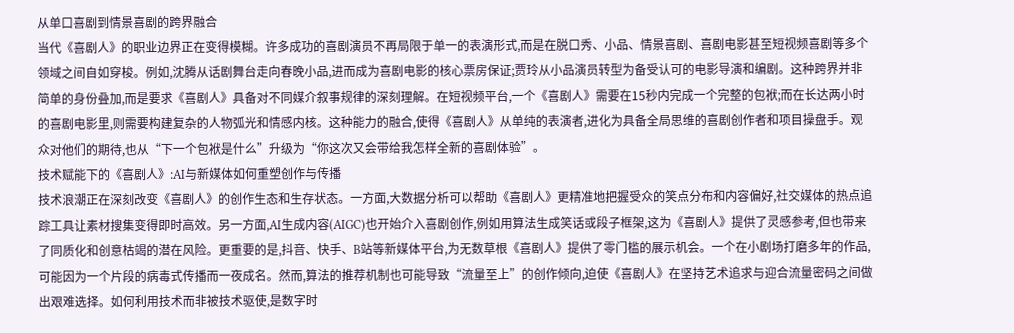从单口喜剧到情景喜剧的跨界融合
当代《喜剧人》的职业边界正在变得模糊。许多成功的喜剧演员不再局限于单一的表演形式,而是在脱口秀、小品、情景喜剧、喜剧电影甚至短视频喜剧等多个领域之间自如穿梭。例如,沈腾从话剧舞台走向春晚小品,进而成为喜剧电影的核心票房保证;贾玲从小品演员转型为备受认可的电影导演和编剧。这种跨界并非简单的身份叠加,而是要求《喜剧人》具备对不同媒介叙事规律的深刻理解。在短视频平台,一个《喜剧人》需要在15秒内完成一个完整的包袱;而在长达两小时的喜剧电影里,则需要构建复杂的人物弧光和情感内核。这种能力的融合,使得《喜剧人》从单纯的表演者,进化为具备全局思维的喜剧创作者和项目操盘手。观众对他们的期待,也从“下一个包袱是什么”升级为“你这次又会带给我怎样全新的喜剧体验”。
技术赋能下的《喜剧人》:AI与新媒体如何重塑创作与传播
技术浪潮正在深刻改变《喜剧人》的创作生态和生存状态。一方面,大数据分析可以帮助《喜剧人》更精准地把握受众的笑点分布和内容偏好,社交媒体的热点追踪工具让素材搜集变得即时高效。另一方面,AI生成内容(AIGC)也开始介入喜剧创作,例如用算法生成笑话或段子框架,这为《喜剧人》提供了灵感参考,但也带来了同质化和创意枯竭的潜在风险。更重要的是,抖音、快手、B站等新媒体平台,为无数草根《喜剧人》提供了零门槛的展示机会。一个在小剧场打磨多年的作品,可能因为一个片段的病毒式传播而一夜成名。然而,算法的推荐机制也可能导致“流量至上”的创作倾向,迫使《喜剧人》在坚持艺术追求与迎合流量密码之间做出艰难选择。如何利用技术而非被技术驱使,是数字时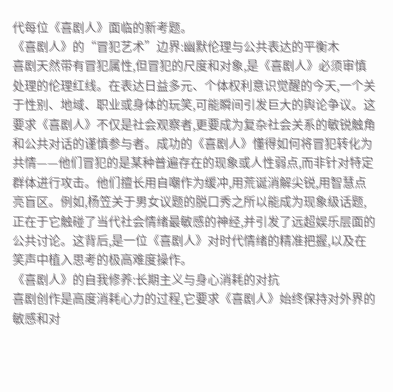代每位《喜剧人》面临的新考题。
《喜剧人》的“冒犯艺术”边界:幽默伦理与公共表达的平衡木
喜剧天然带有冒犯属性,但冒犯的尺度和对象,是《喜剧人》必须审慎处理的伦理红线。在表达日益多元、个体权利意识觉醒的今天,一个关于性别、地域、职业或身体的玩笑,可能瞬间引发巨大的舆论争议。这要求《喜剧人》不仅是社会观察者,更要成为复杂社会关系的敏锐触角和公共对话的谨慎参与者。成功的《喜剧人》懂得如何将冒犯转化为共情——他们冒犯的是某种普遍存在的现象或人性弱点,而非针对特定群体进行攻击。他们擅长用自嘲作为缓冲,用荒诞消解尖锐,用智慧点亮盲区。例如,杨笠关于男女议题的脱口秀之所以能成为现象级话题,正在于它触碰了当代社会情绪最敏感的神经,并引发了远超娱乐层面的公共讨论。这背后,是一位《喜剧人》对时代情绪的精准把握,以及在笑声中植入思考的极高难度操作。
《喜剧人》的自我修养:长期主义与身心消耗的对抗
喜剧创作是高度消耗心力的过程,它要求《喜剧人》始终保持对外界的敏感和对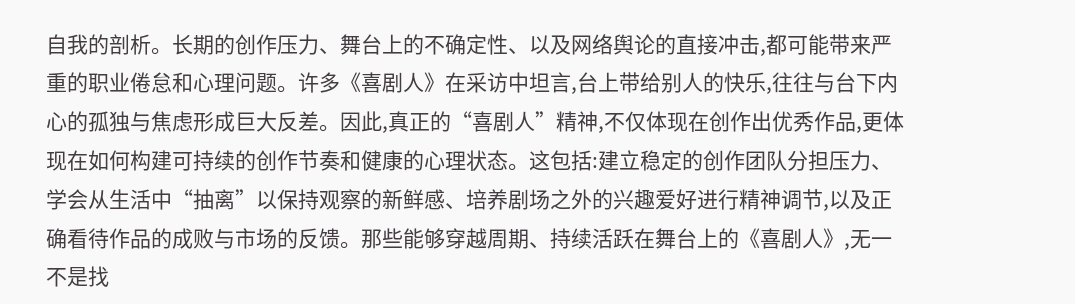自我的剖析。长期的创作压力、舞台上的不确定性、以及网络舆论的直接冲击,都可能带来严重的职业倦怠和心理问题。许多《喜剧人》在采访中坦言,台上带给别人的快乐,往往与台下内心的孤独与焦虑形成巨大反差。因此,真正的“喜剧人”精神,不仅体现在创作出优秀作品,更体现在如何构建可持续的创作节奏和健康的心理状态。这包括:建立稳定的创作团队分担压力、学会从生活中“抽离”以保持观察的新鲜感、培养剧场之外的兴趣爱好进行精神调节,以及正确看待作品的成败与市场的反馈。那些能够穿越周期、持续活跃在舞台上的《喜剧人》,无一不是找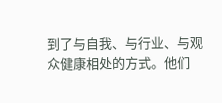到了与自我、与行业、与观众健康相处的方式。他们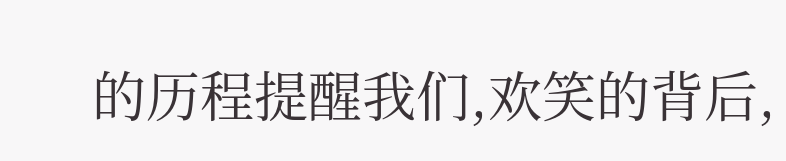的历程提醒我们,欢笑的背后,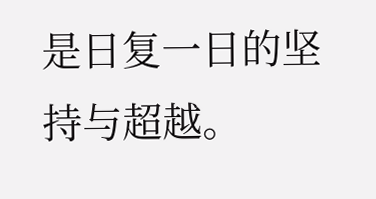是日复一日的坚持与超越。